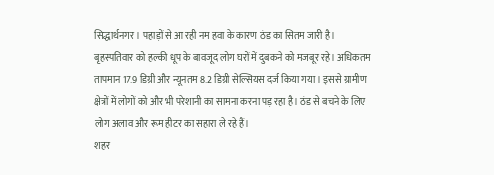सिद्धार्थनगर। पहाड़ों से आ रही नम हवा के कारण ठंड का सितम जारी है। बृहस्पतिवार को हल्की धूप के बावजूद लोग घरों में दुबकने को मजबूर रहे। अधिकतम तापमान 17.9 डिग्री और न्यूनतम 8.2 डिग्री सेल्सियस दर्ज किया गया। इससे ग्रामीण क्षेत्रों में लोगों को और भी परेशानी का सामना करना पड़ रहा है। ठंड से बचने के लिए लोग अलाव और रूम हीटर का सहारा ले रहे हैं।
शहर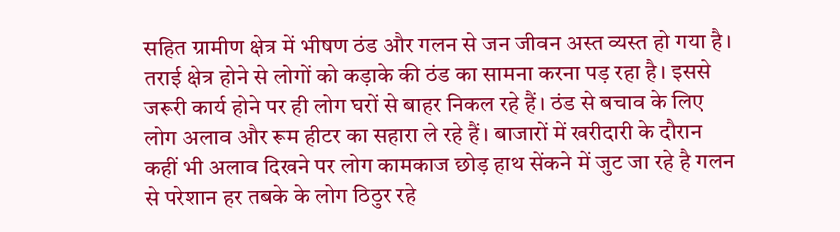सहित ग्रामीण क्षेत्र में भीषण ठंड और गलन से जन जीवन अस्त व्यस्त हो गया है। तराई क्षेत्र होने से लोगों को कड़ाके की ठंड का सामना करना पड़ रहा है। इससे जरूरी कार्य होने पर ही लोग घरों से बाहर निकल रहे हैं। ठंड से बचाव के लिए लोग अलाव और रूम हीटर का सहारा ले रहे हैं। बाजारों में खरीदारी के दौरान कहीं भी अलाव दिखने पर लोग कामकाज छोड़ हाथ सेंकने में जुट जा रहे है गलन से परेशान हर तबके के लोग ठिठुर रहे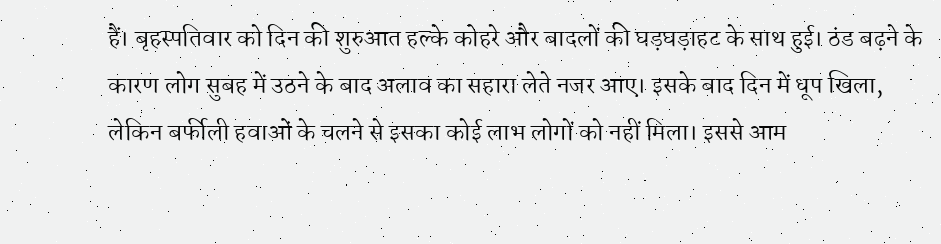हैं। बृहस्पतिवार को दिन की शुरुआत हल्के कोहरे और बादलों की घड़घड़ाहट के साथ हुई। ठंड बढ़ने के कारण लोग सुबह में उठने के बाद अलाव का सहारा लेते नजर आए। इसके बाद दिन में धूप खिला, लेकिन बर्फीली हवाओं के चलने से इसका कोई लाभ लोगों को नहीं मिला। इससे आम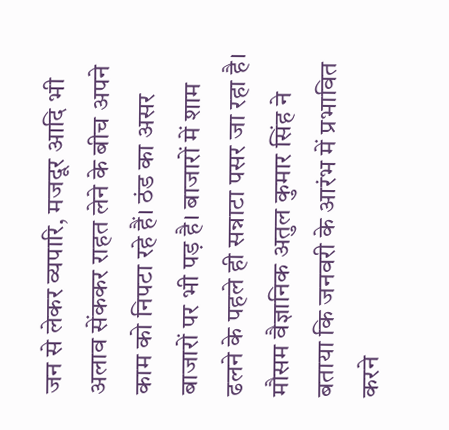जन से लेकर व्यपारि, मजदूर आदि भी अलाव सेंककर राहत लेने के बीच अपने काम को निपटा रहे हैं। ठंड का असर बाजारों पर भी पड़ है। बाजारों में शाम ढलने के पहले ही सन्नाटा पसर जा रहा है।
मौसम वैज्ञानिक अतुल कुमार सिंह ने बताया कि जनवरी के आरंभ में प्रभावित करने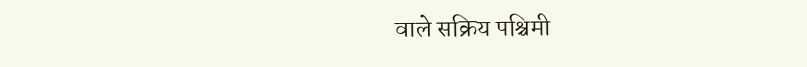वाले सक्रिय पश्चिमी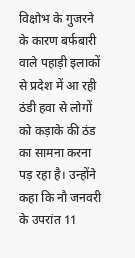विक्षोभ के गुजरने के कारण बर्फबारी वाले पहाड़ी इलाकों से प्रदेश में आ रही ठंडी हवा से लोगों को कड़ाके की ठंड का सामना करना पड़ रहा है। उन्होंने कहा कि नौ जनवरी के उपरांत 11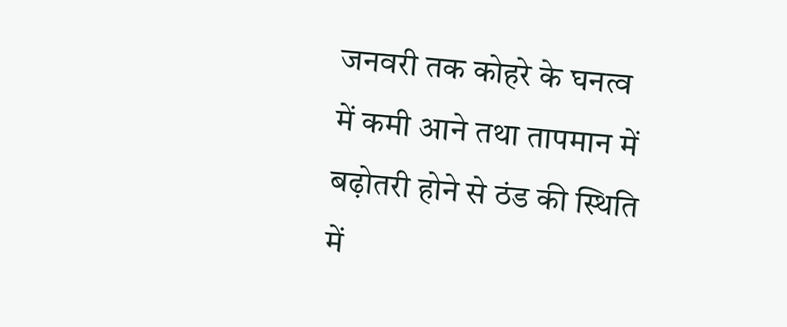जनवरी तक कोहरे के घनत्व में कमी आने तथा तापमान में बढ़ोतरी होने से ठंड की स्थिति में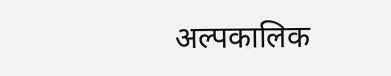अल्पकालिक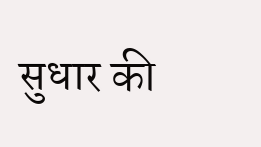सुधार की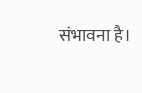संभावना है।